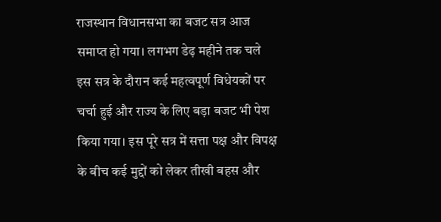राजस्थान विधानसभा का बजट सत्र आज समाप्त हो गया। लगभग डेढ़ महीने तक चले इस सत्र के दौरान कई महत्वपूर्ण विधेयकों पर चर्चा हुई और राज्य के लिए बड़ा बजट भी पेश किया गया। इस पूरे सत्र में सत्ता पक्ष और विपक्ष के बीच कई मुद्दों को लेकर तीखी बहस और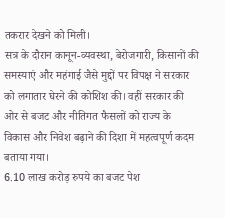तकरार देखने को मिली।
सत्र के दौरान कानून-व्यवस्था, बेरोजगारी, किसानों की समस्याएं और महंगाई जैसे मुद्दों पर विपक्ष ने सरकार को लगातार घेरने की कोशिश की। वहीं सरकार की ओर से बजट और नीतिगत फैसलों को राज्य के विकास और निवेश बढ़ाने की दिशा में महत्वपूर्ण कदम बताया गया।
6.10 लाख करोड़ रुपये का बजट पेश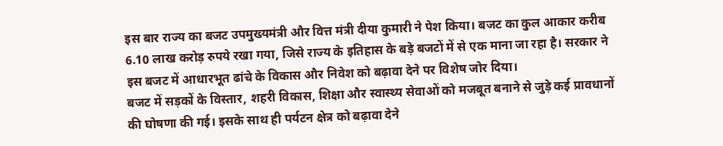इस बार राज्य का बजट उपमुख्यमंत्री और वित्त मंत्री दीया कुमारी ने पेश किया। बजट का कुल आकार करीब 6.10 लाख करोड़ रुपये रखा गया, जिसे राज्य के इतिहास के बड़े बजटों में से एक माना जा रहा है। सरकार ने इस बजट में आधारभूत ढांचे के विकास और निवेश को बढ़ावा देने पर विशेष जोर दिया।
बजट में सड़कों के विस्तार, शहरी विकास, शिक्षा और स्वास्थ्य सेवाओं को मजबूत बनाने से जुड़े कई प्रावधानों की घोषणा की गई। इसके साथ ही पर्यटन क्षेत्र को बढ़ावा देने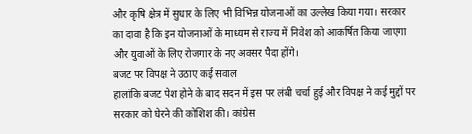और कृषि क्षेत्र में सुधार के लिए भी विभिन्न योजनाओं का उल्लेख किया गया। सरकार का दावा है कि इन योजनाओं के माध्यम से राज्य में निवेश को आकर्षित किया जाएगा और युवाओं के लिए रोजगार के नए अवसर पैदा होंगे।
बजट पर विपक्ष ने उठाए कई सवाल
हालांकि बजट पेश होने के बाद सदन में इस पर लंबी चर्चा हुई और विपक्ष ने कई मुद्दों पर सरकार को घेरने की कोशिश की। कांग्रेस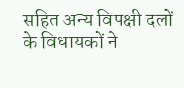सहित अन्य विपक्षी दलों के विधायकों ने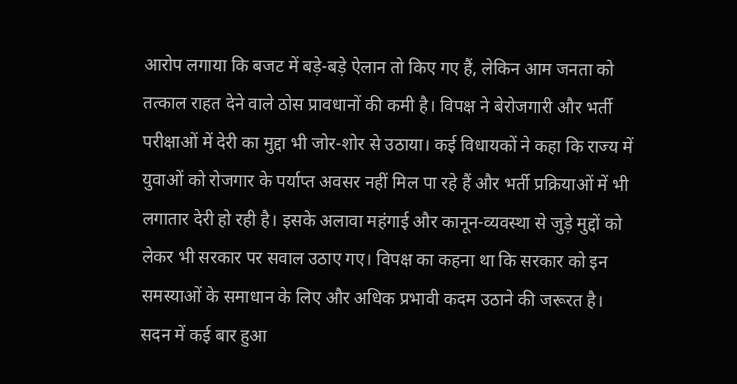आरोप लगाया कि बजट में बड़े-बड़े ऐलान तो किए गए हैं, लेकिन आम जनता को तत्काल राहत देने वाले ठोस प्रावधानों की कमी है। विपक्ष ने बेरोजगारी और भर्ती परीक्षाओं में देरी का मुद्दा भी जोर-शोर से उठाया। कई विधायकों ने कहा कि राज्य में युवाओं को रोजगार के पर्याप्त अवसर नहीं मिल पा रहे हैं और भर्ती प्रक्रियाओं में भी लगातार देरी हो रही है। इसके अलावा महंगाई और कानून-व्यवस्था से जुड़े मुद्दों को लेकर भी सरकार पर सवाल उठाए गए। विपक्ष का कहना था कि सरकार को इन समस्याओं के समाधान के लिए और अधिक प्रभावी कदम उठाने की जरूरत है।
सदन में कई बार हुआ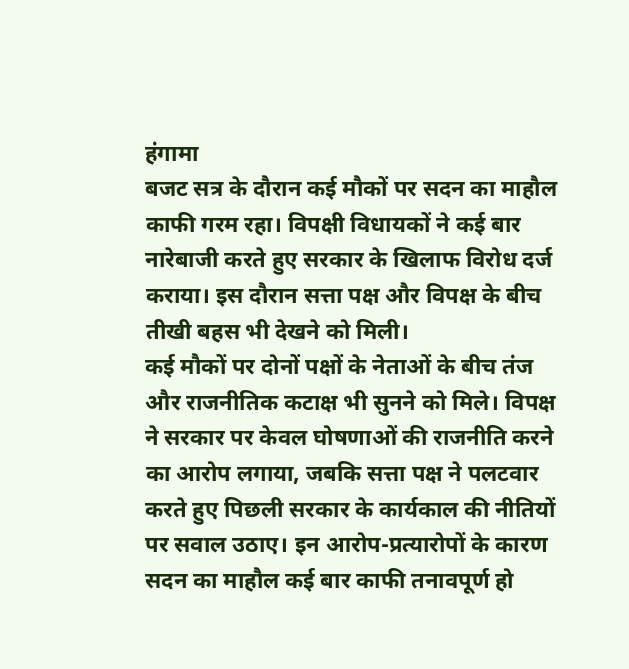हंगामा
बजट सत्र के दौरान कई मौकों पर सदन का माहौल काफी गरम रहा। विपक्षी विधायकों ने कई बार नारेबाजी करते हुए सरकार के खिलाफ विरोध दर्ज कराया। इस दौरान सत्ता पक्ष और विपक्ष के बीच तीखी बहस भी देखने को मिली।
कई मौकों पर दोनों पक्षों के नेताओं के बीच तंज और राजनीतिक कटाक्ष भी सुनने को मिले। विपक्ष ने सरकार पर केवल घोषणाओं की राजनीति करने का आरोप लगाया, जबकि सत्ता पक्ष ने पलटवार करते हुए पिछली सरकार के कार्यकाल की नीतियों पर सवाल उठाए। इन आरोप-प्रत्यारोपों के कारण सदन का माहौल कई बार काफी तनावपूर्ण हो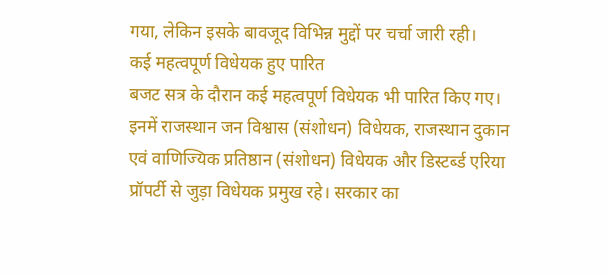गया, लेकिन इसके बावजूद विभिन्न मुद्दों पर चर्चा जारी रही।
कई महत्वपूर्ण विधेयक हुए पारित
बजट सत्र के दौरान कई महत्वपूर्ण विधेयक भी पारित किए गए। इनमें राजस्थान जन विश्वास (संशोधन) विधेयक, राजस्थान दुकान एवं वाणिज्यिक प्रतिष्ठान (संशोधन) विधेयक और डिस्टर्ब्ड एरिया प्रॉपर्टी से जुड़ा विधेयक प्रमुख रहे। सरकार का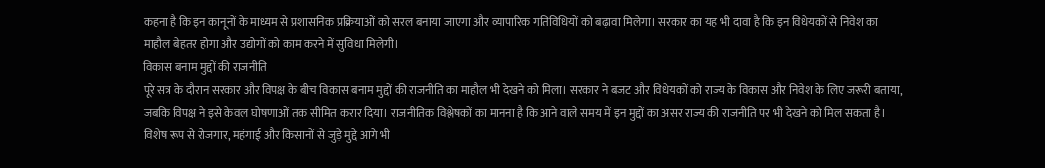कहना है कि इन कानूनों के माध्यम से प्रशासनिक प्रक्रियाओं को सरल बनाया जाएगा और व्यापारिक गतिविधियों को बढ़ावा मिलेगा। सरकार का यह भी दावा है कि इन विधेयकों से निवेश का माहौल बेहतर होगा और उद्योगों को काम करने में सुविधा मिलेगी।
विकास बनाम मुद्दों की राजनीति
पूरे सत्र के दौरान सरकार और विपक्ष के बीच विकास बनाम मुद्दों की राजनीति का माहौल भी देखने को मिला। सरकार ने बजट और विधेयकों को राज्य के विकास और निवेश के लिए जरूरी बताया, जबकि विपक्ष ने इसे केवल घोषणाओं तक सीमित करार दिया। राजनीतिक विश्लेषकों का मानना है कि आने वाले समय में इन मुद्दों का असर राज्य की राजनीति पर भी देखने को मिल सकता है। विशेष रूप से रोजगार, महंगाई और किसानों से जुड़े मुद्दे आगे भी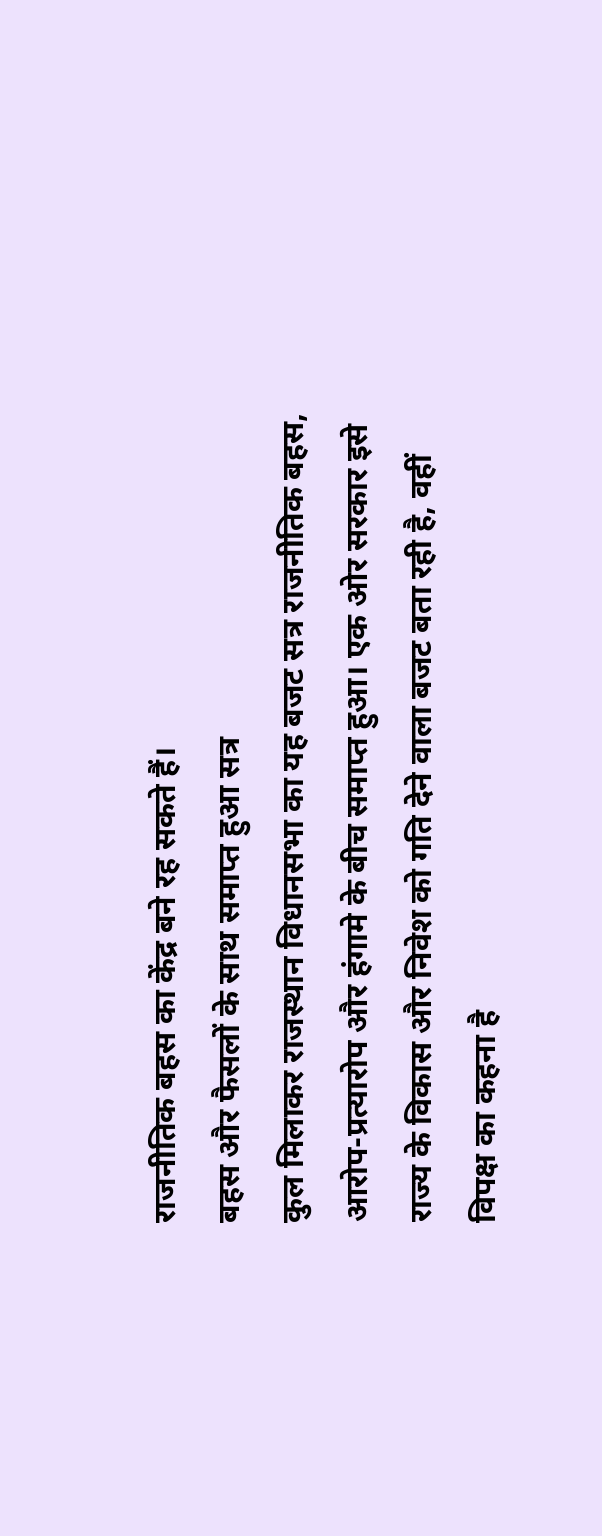राजनीतिक बहस का केंद्र बने रह सकते हैं।
बहस और फैसलों के साथ समाप्त हुआ सत्र
कुल मिलाकर राजस्थान विधानसभा का यह बजट सत्र राजनीतिक बहस, आरोप-प्रत्यारोप और हंगामे के बीच समाप्त हुआ। एक ओर सरकार इसे राज्य के विकास और निवेश को गति देने वाला बजट बता रही है, वहीं विपक्ष का कहना है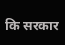कि सरकार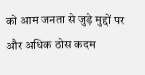को आम जनता से जुड़े मुद्दों पर और अधिक ठोस कदम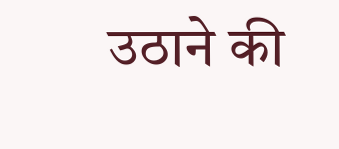उठाने की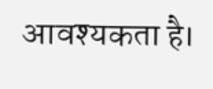आवश्यकता है।